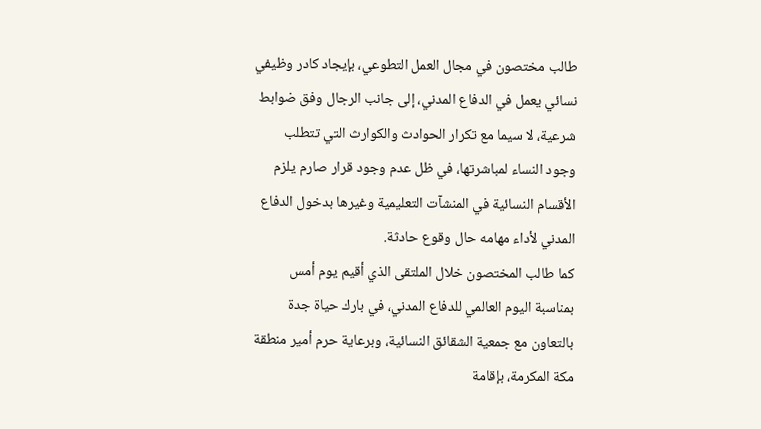طالب مختصون في مجال العمل التطوعي، بإيجاد كادر وظيفي نسائي يعمل في الدفاع المدني، إلى جانب الرجال وفق ضوابط شرعية، لا سيما مع تكرار الحوادث والكوارث التي تتطلب وجود النساء لمباشرتها، في ظل عدم وجود قرار صارم يلزم الأقسام النسائية في المنشآت التعليمية وغيرها بدخول الدفاع المدني لأداء مهامه حال وقوع حادثة.
كما طالب المختصون خلال الملتقى الذي أقيم يوم أمس بمناسبة اليوم العالمي للدفاع المدني، في بارك حياة جدة بالتعاون مع جمعية الشقائق النسائية، وبرعاية حرم أمير منطقة مكة المكرمة، بإقامة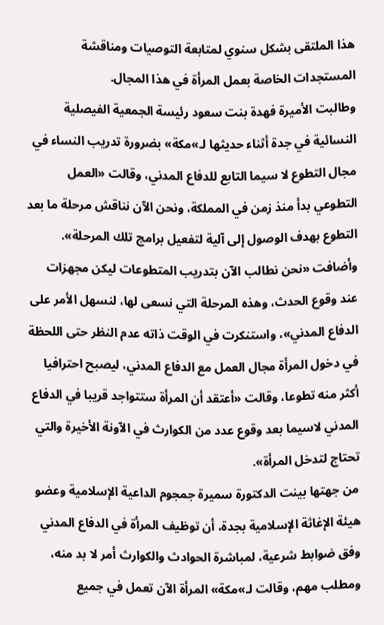هذا الملتقى بشكل سنوي لمتابعة التوصيات ومناقشة المستجدات الخاصة بعمل المرأة في هذا المجال.
وطالبت الأميرة فهدة بنت سعود رئيسة الجمعية الفيصلية النسائية في جدة أثناء حديثها لـ»مكة» بضرورة تدريب النساء في مجال التطوع لا سيما التابع للدفاع المدني، وقالت «العمل التطوعي بدأ منذ زمن في المملكة، ونحن الآن نناقش مرحلة ما بعد التطوع بهدف الوصول إلى آلية لتفعيل برامج تلك المرحلة».
وأضافت «نحن نطالب الآن بتدريب المتطوعات ليكن مجهزات عند وقوع الحدث، وهذه المرحلة التي نسعى لها، لنسهل الأمر على الدفاع المدني»، واستنكرت في الوقت ذاته عدم النظر حتى اللحظة في دخول المرأة مجال العمل مع الدفاع المدني، ليصبح احترافيا أكثر منه تطوعا، وقالت «أعتقد أن المرأة ستتواجد قريبا في الدفاع المدني لاسيما بعد وقوع عدد من الكوارث في الآونة الأخيرة والتي تحتاج لتدخل المرأة».
من جهتها بينت الدكتورة سميرة جمجوم الداعية الإسلامية وعضو هيئة الإغاثة الإسلامية بجدة، أن توظيف المرأة في الدفاع المدني وفق ضوابط شرعية، لمباشرة الحوادث والكوارث أمر لا بد منه، ومطلب مهم، وقالت لـ»مكة» المرأة الآن تعمل في جميع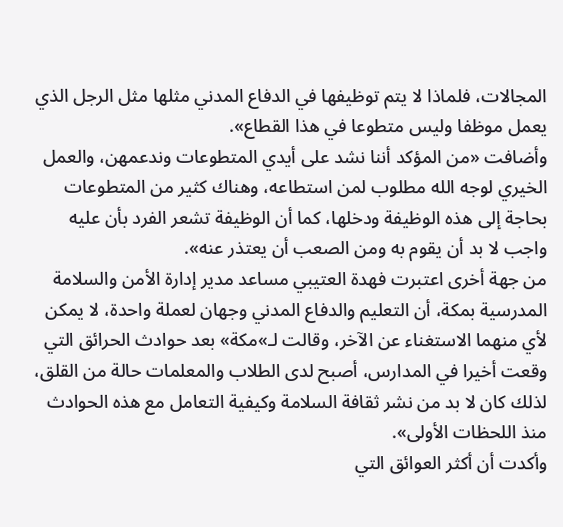المجالات، فلماذا لا يتم توظيفها في الدفاع المدني مثلها مثل الرجل الذي يعمل موظفا وليس متطوعا في هذا القطاع».
وأضافت «من المؤكد أننا نشد على أيدي المتطوعات وندعمهن، والعمل الخيري لوجه الله مطلوب لمن استطاعه، وهناك كثير من المتطوعات بحاجة إلى هذه الوظيفة ودخلها، كما أن الوظيفة تشعر الفرد بأن عليه واجب لا بد أن يقوم به ومن الصعب أن يعتذر عنه».
من جهة أخرى اعتبرت فهدة العتيبي مساعد مدير إدارة الأمن والسلامة المدرسية بمكة، أن التعليم والدفاع المدني وجهان لعملة واحدة، لا يمكن لأي منهما الاستغناء عن الآخر، وقالت لـ»مكة» بعد حوادث الحرائق التي وقعت أخيرا في المدارس، أصبح لدى الطلاب والمعلمات حالة من القلق، لذلك كان لا بد من نشر ثقافة السلامة وكيفية التعامل مع هذه الحوادث منذ اللحظات الأولى».
وأكدت أن أكثر العوائق التي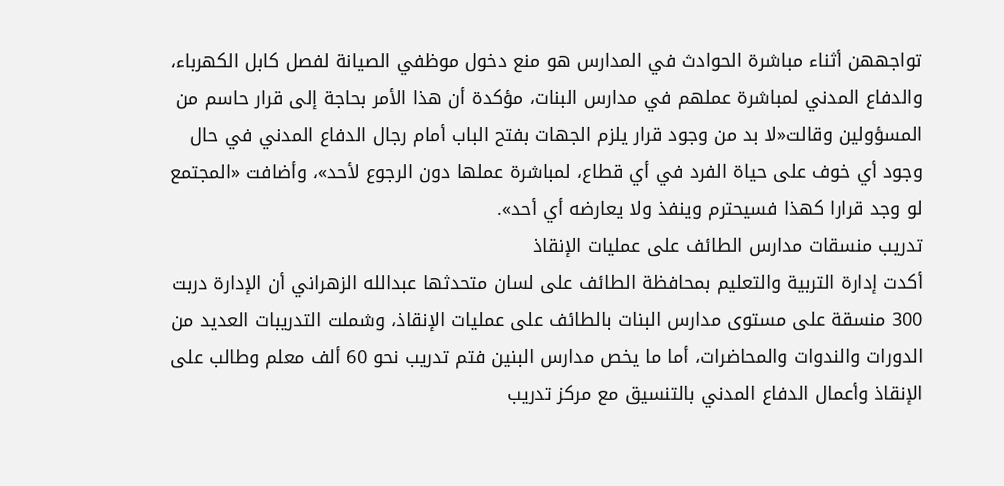تواجههن أثناء مباشرة الحوادث في المدارس هو منع دخول موظفي الصيانة لفصل كابل الكهرباء، والدفاع المدني لمباشرة عملهم في مدارس البنات، مؤكدة أن هذا الأمر بحاجة إلى قرار حاسم من المسؤولين وقالت«لا بد من وجود قرار يلزم الجهات بفتح الباب أمام رجال الدفاع المدني في حال وجود أي خوف على حياة الفرد في أي قطاع، لمباشرة عملها دون الرجوع لأحد»، وأضافت «المجتمع لو وجد قرارا كهذا فسيحترم وينفذ ولا يعارضه أي أحد».
تدريب منسقات مدارس الطائف على عمليات الإنقاذ
أكدت إدارة التربية والتعليم بمحافظة الطائف على لسان متحدثها عبدالله الزهراني أن الإدارة دربت 300 منسقة على مستوى مدارس البنات بالطائف على عمليات الإنقاذ، وشملت التدريبات العديد من الدورات والندوات والمحاضرات، أما ما يخص مدارس البنين فتم تدريب نحو 60 ألف معلم وطالب على الإنقاذ وأعمال الدفاع المدني بالتنسيق مع مركز تدريب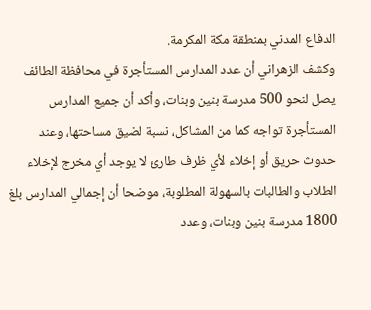الدفاع المدني بمنطقة مكة المكرمة.
وكشف الزهراني أن عدد المدارس المستأجرة في محافظة الطائف يصل لنحو 500 مدرسة بنين وبنات، وأكد أن جميع المدارس المستأجرة تواجه كما من المشاكل، نسبة لضيق مساحتها، وعند حدوث حريق أو إخلاء لأي ظرف طارئ لا يوجد أي مخرج لإخلاء الطلاب والطالبات بالسهولة المطلوبة، موضحا أن إجمالي المدارس بلغ 1800 مدرسة بنين وبنات، وعدد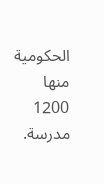الحكومية منها 1200 مدرسة.